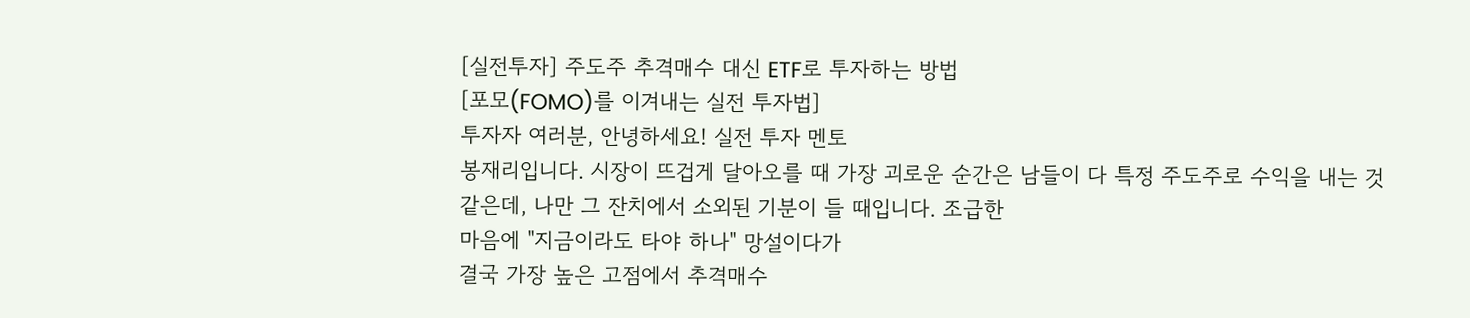[실전투자] 주도주 추격매수 대신 ETF로 투자하는 방법
[포모(FOMO)를 이겨내는 실전 투자법]
투자자 여러분, 안녕하세요! 실전 투자 멘토
봉재리입니다. 시장이 뜨겁게 달아오를 때 가장 괴로운 순간은 남들이 다 특정 주도주로 수익을 내는 것
같은데, 나만 그 잔치에서 소외된 기분이 들 때입니다. 조급한
마음에 "지금이라도 타야 하나" 망설이다가
결국 가장 높은 고점에서 추격매수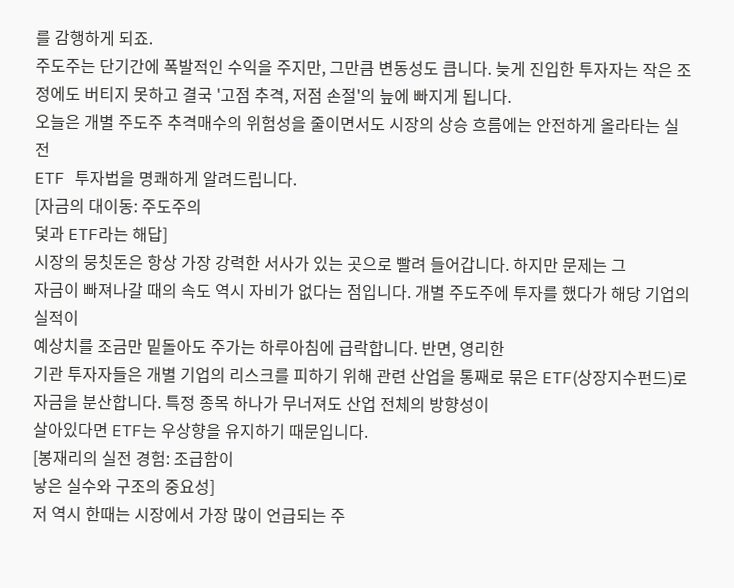를 감행하게 되죠.
주도주는 단기간에 폭발적인 수익을 주지만, 그만큼 변동성도 큽니다. 늦게 진입한 투자자는 작은 조정에도 버티지 못하고 결국 '고점 추격, 저점 손절'의 늪에 빠지게 됩니다.
오늘은 개별 주도주 추격매수의 위험성을 줄이면서도 시장의 상승 흐름에는 안전하게 올라타는 실전
ETF 투자법을 명쾌하게 알려드립니다.
[자금의 대이동: 주도주의
덫과 ETF라는 해답]
시장의 뭉칫돈은 항상 가장 강력한 서사가 있는 곳으로 빨려 들어갑니다. 하지만 문제는 그
자금이 빠져나갈 때의 속도 역시 자비가 없다는 점입니다. 개별 주도주에 투자를 했다가 해당 기업의 실적이
예상치를 조금만 밑돌아도 주가는 하루아침에 급락합니다. 반면, 영리한
기관 투자자들은 개별 기업의 리스크를 피하기 위해 관련 산업을 통째로 묶은 ETF(상장지수펀드)로 자금을 분산합니다. 특정 종목 하나가 무너져도 산업 전체의 방향성이
살아있다면 ETF는 우상향을 유지하기 때문입니다.
[봉재리의 실전 경험: 조급함이
낳은 실수와 구조의 중요성]
저 역시 한때는 시장에서 가장 많이 언급되는 주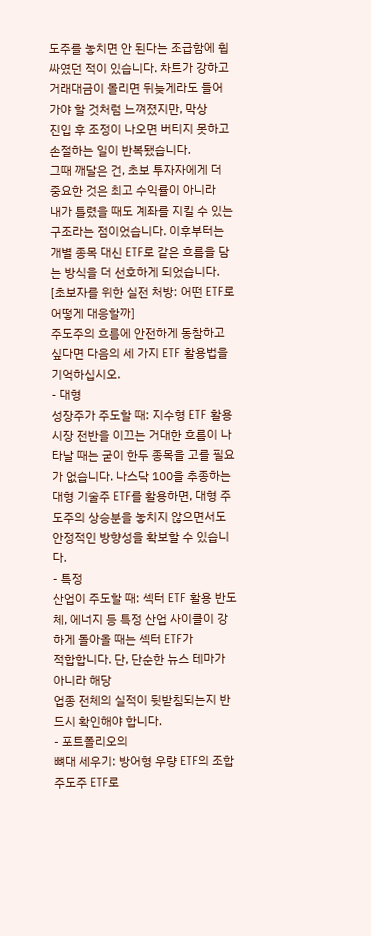도주를 놓치면 안 된다는 조급함에 휩싸였던 적이 있습니다. 차트가 강하고 거래대금이 몰리면 뒤늦게라도 들어가야 할 것처럼 느껴졌지만, 막상
진입 후 조정이 나오면 버티지 못하고 손절하는 일이 반복됐습니다.
그때 깨달은 건, 초보 투자자에게 더 중요한 것은 최고 수익률이 아니라
내가 틀렸을 때도 계좌를 지킬 수 있는 구조라는 점이었습니다. 이후부터는 개별 종목 대신 ETF로 같은 흐름을 담는 방식을 더 선호하게 되었습니다.
[초보자를 위한 실전 처방: 어떤 ETF로 어떻게 대응할까]
주도주의 흐름에 안전하게 동참하고 싶다면 다음의 세 가지 ETF 활용법을 기억하십시오.
- 대형
성장주가 주도할 때: 지수형 ETF 활용
시장 전반을 이끄는 거대한 흐름이 나타날 때는 굳이 한두 종목을 고를 필요가 없습니다. 나스닥 100을 추종하는 대형 기술주 ETF를 활용하면, 대형 주도주의 상승분을 놓치지 않으면서도 안정적인 방향성을 확보할 수 있습니다.
- 특정
산업이 주도할 때: 섹터 ETF 활용 반도체, 에너지 등 특정 산업 사이클이 강하게 돌아올 때는 섹터 ETF가
적합합니다. 단, 단순한 뉴스 테마가 아니라 해당
업종 전체의 실적이 뒷받침되는지 반드시 확인해야 합니다.
- 포트폴리오의
뼈대 세우기: 방어형 우량 ETF의 조합
주도주 ETF로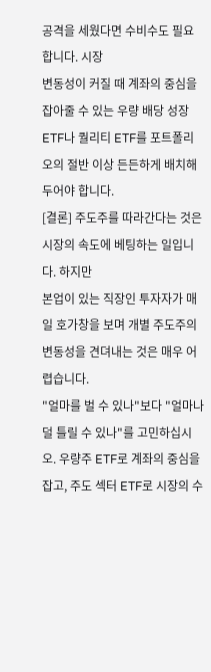공격을 세웠다면 수비수도 필요합니다. 시장
변동성이 커질 때 계좌의 중심을 잡아줄 수 있는 우량 배당 성장 ETF나 퀄리티 ETF를 포트폴리오의 절반 이상 든든하게 배치해 두어야 합니다.
[결론] 주도주를 따라간다는 것은 시장의 속도에 베팅하는 일입니다. 하지만
본업이 있는 직장인 투자자가 매일 호가창을 보며 개별 주도주의 변동성을 견뎌내는 것은 매우 어렵습니다.
"얼마를 벌 수 있나"보다 "얼마나 덜 틀릴 수 있나"를 고민하십시오. 우량주 ETF로 계좌의 중심을 잡고, 주도 섹터 ETF로 시장의 수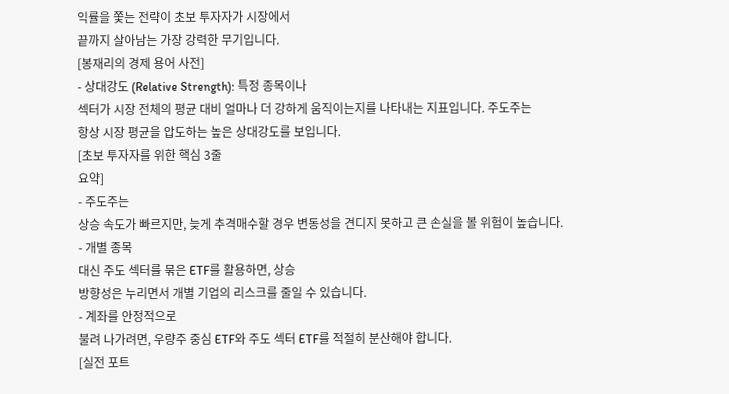익률을 쫓는 전략이 초보 투자자가 시장에서
끝까지 살아남는 가장 강력한 무기입니다.
[봉재리의 경제 용어 사전]
- 상대강도 (Relative Strength): 특정 종목이나
섹터가 시장 전체의 평균 대비 얼마나 더 강하게 움직이는지를 나타내는 지표입니다. 주도주는
항상 시장 평균을 압도하는 높은 상대강도를 보입니다.
[초보 투자자를 위한 핵심 3줄
요약]
- 주도주는
상승 속도가 빠르지만, 늦게 추격매수할 경우 변동성을 견디지 못하고 큰 손실을 볼 위험이 높습니다.
- 개별 종목
대신 주도 섹터를 묶은 ETF를 활용하면, 상승
방향성은 누리면서 개별 기업의 리스크를 줄일 수 있습니다.
- 계좌를 안정적으로
불려 나가려면, 우량주 중심 ETF와 주도 섹터 ETF를 적절히 분산해야 합니다.
[실전 포트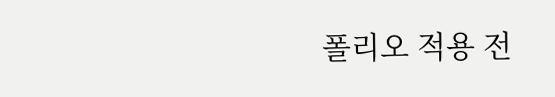폴리오 적용 전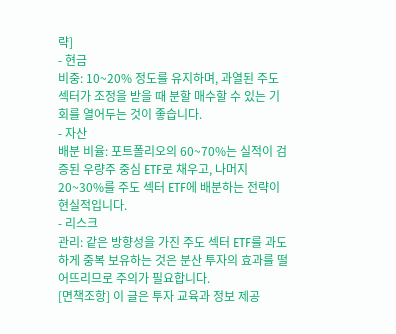략]
- 현금
비중: 10~20% 정도를 유지하며, 과열된 주도 섹터가 조정을 받을 때 분할 매수할 수 있는 기회를 열어두는 것이 좋습니다.
- 자산
배분 비율: 포트폴리오의 60~70%는 실적이 검증된 우량주 중심 ETF로 채우고, 나머지 20~30%를 주도 섹터 ETF에 배분하는 전략이 현실적입니다.
- 리스크
관리: 같은 방향성을 가진 주도 섹터 ETF를 과도하게 중복 보유하는 것은 분산 투자의 효과를 떨어뜨리므로 주의가 필요합니다.
[면책조항] 이 글은 투자 교육과 정보 제공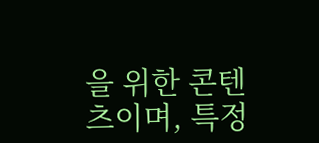을 위한 콘텐츠이며, 특정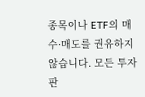종목이나 ETF의 매수·매도를 권유하지 않습니다. 모든 투자 판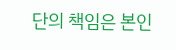단의 책임은 본인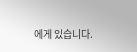에게 있습니다.